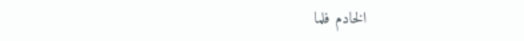الخادم فلما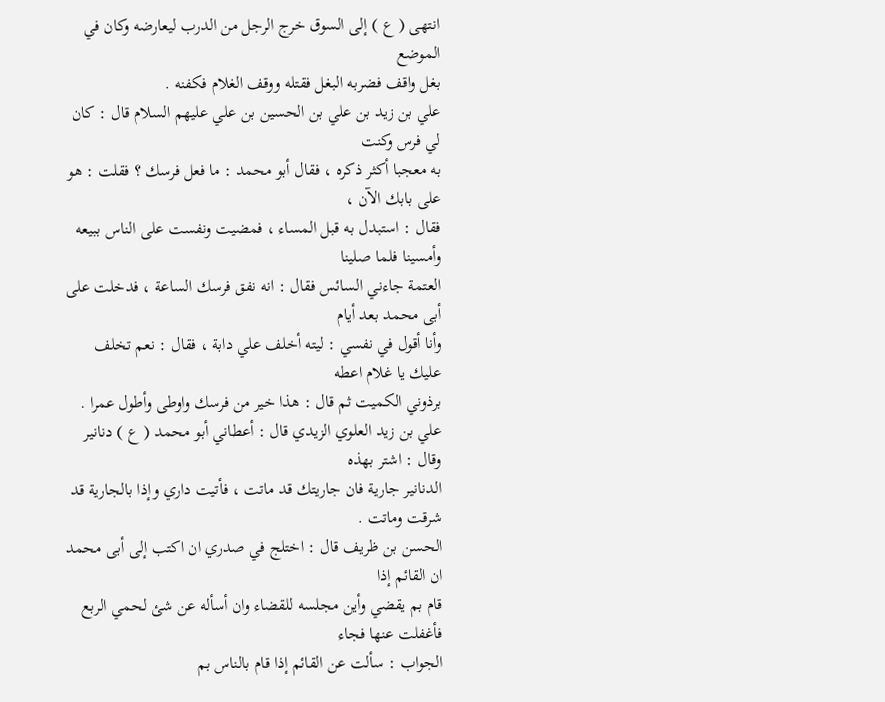انتهى ( ع ) إلى السوق خرج الرجل من الدرب ليعارضه وكان في الموضع
بغل واقف فضربه البغل فقتله ووقف الغلام فكفنه .
علي بن زيد بن علي بن الحسين بن علي عليهم السلام قال : كان لي فرس وكنت
به معجبا أكثر ذكره ، فقال أبو محمد : ما فعل فرسك ؟ فقلت : هو على بابك الآن ،
فقال : استبدل به قبل المساء ، فمضيت ونفست على الناس ببيعه وأمسينا فلما صلينا
العتمة جاءني السائس فقال : انه نفق فرسك الساعة ، فدخلت على أبى محمد بعد أيام
وأنا أقول في نفسي : ليته أخلف علي دابة ، فقال : نعم تخلف عليك يا غلام اعطه
برذوني الكميت ثم قال : هذا خير من فرسك واوطى وأطول عمرا .
علي بن زيد العلوي الزيدي قال : أعطاني أبو محمد ( ع ) دنانير وقال : اشتر بهذه
الدنانير جارية فان جاريتك قد ماتت ، فأتيت داري وإذا بالجارية قد شرقت وماتت .
الحسن بن ظريف قال : اختلج في صدري ان اكتب إلى أبى محمد ان القائم إذا
قام بم يقضي وأين مجلسه للقضاء وان أسأله عن شئ لحمي الربع فأغفلت عنها فجاء
الجواب : سألت عن القائم إذا قام بالناس بم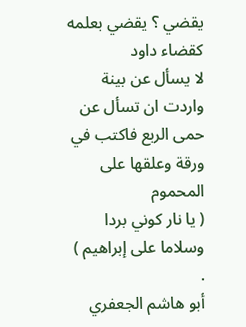يقضي ؟ يقضي بعلمه كقضاء داود
لا يسأل عن بينة واردت ان تسأل عن حمى الربع فاكتب في ورقة وعلقها على المحموم
( يا نار كوني بردا وسلاما على إبراهيم ) .
أبو هاشم الجعفري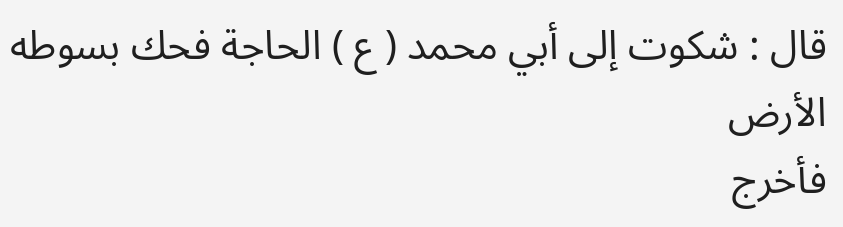قال : شكوت إلى أبي محمد ( ع ) الحاجة فحك بسوطه الأرض
فأخرج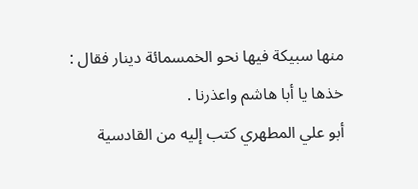منها سبيكة فيها نحو الخمسمائة دينار فقال : خذها يا أبا هاشم واعذرنا .
أبو علي المطهري كتب إليه من القادسية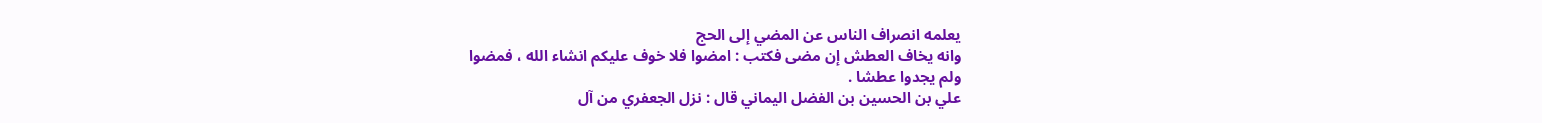يعلمه انصراف الناس عن المضي إلى الحج
وانه يخاف العطش إن مضى فكتب : امضوا فلا خوف عليكم انشاء الله ، فمضوا
ولم يجدوا عطشا .
علي بن الحسين بن الفضل اليماني قال : نزل الجعفري من آل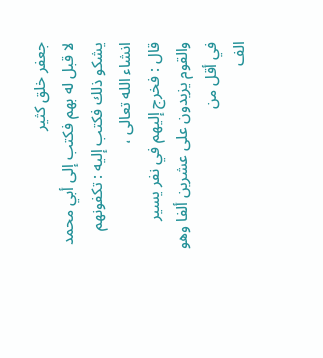جعفر خلق كثير
لا قبل له بهم فكتب إلى أبي محمد يشكو ذلك فكتب إليه : تكفونهم انشاء الله تعالى ،
قال : فخرج إليهم في نفر يسير والقوم يزيدون على عشرين ألفا وهو في أقل من
الف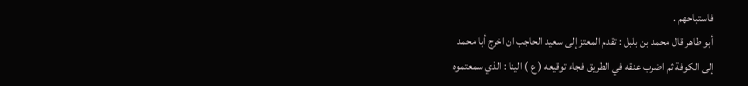فاستباحهم .
أبو طاهر قال محمد بن بلبل : تقدم المعتز إلى سعيد الحاجب ان اخرج أبا محمد
إلى الكوفة ثم اضرب عنقه في الطريق فجاء توقيعه ( ع ) الينا : الذي سمعتموه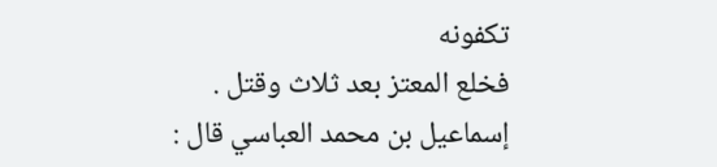تكفونه
فخلع المعتز بعد ثلاث وقتل .
إسماعيل بن محمد العباسي قال :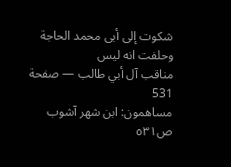شكوت إلى أبى محمد الحاجة وحلفت انه ليس
مناقب آل أبي طالب — صفحة 531
مساهمون: ابن شهر آشوب
ص٥٣١